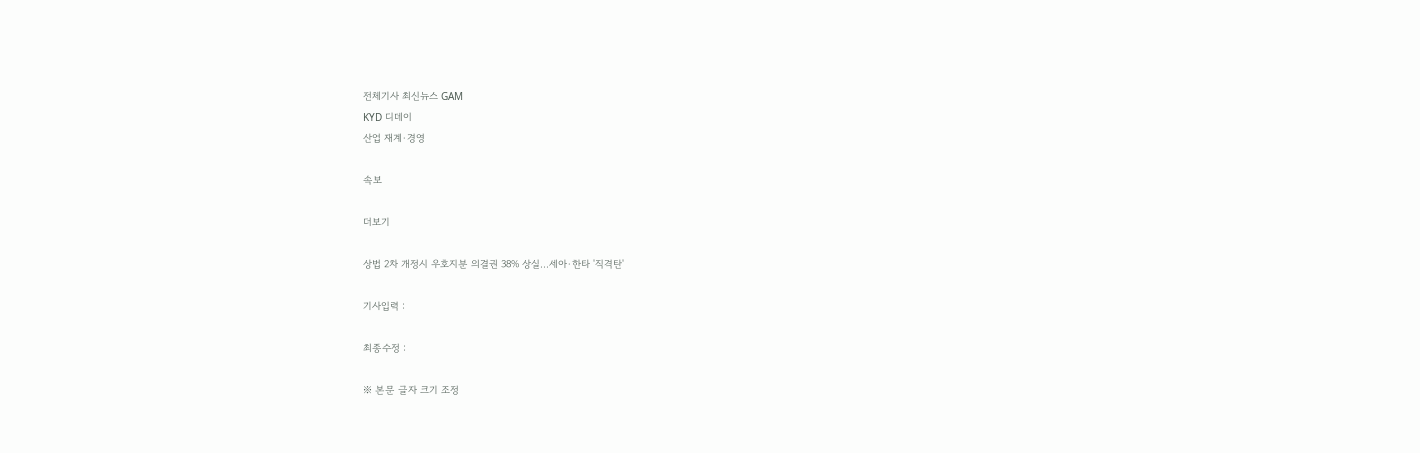전체기사 최신뉴스 GAM
KYD 디데이
산업 재계·경영

속보

더보기

상법 2차 개정시 우호지분 의결권 38% 상실...세아·한타 '직격탄'

기사입력 :

최종수정 :

※ 본문 글자 크기 조정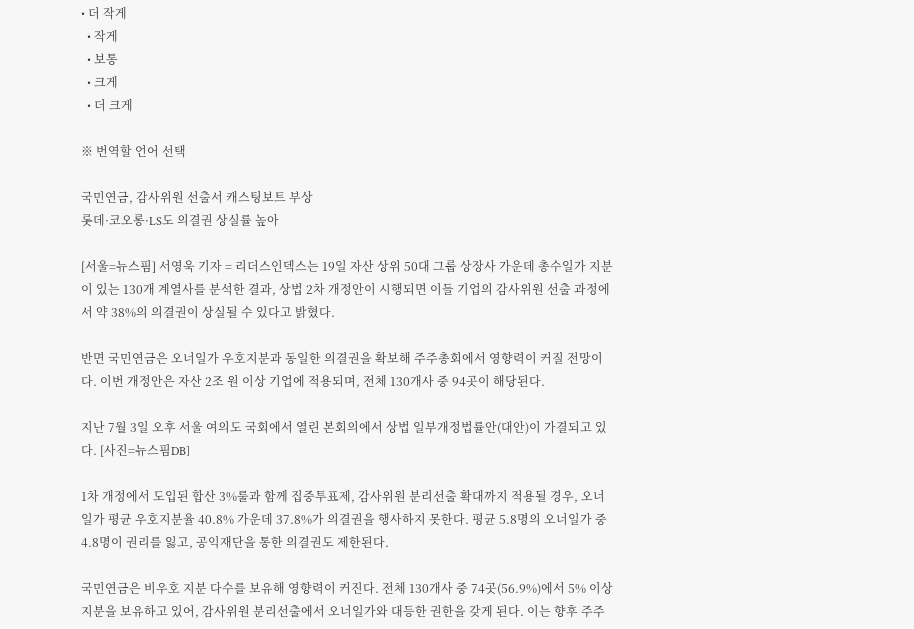• 더 작게
  • 작게
  • 보통
  • 크게
  • 더 크게

※ 번역할 언어 선택

국민연금, 감사위원 선출서 캐스팅보트 부상
롯데·코오롱·LS도 의결권 상실률 높아

[서울=뉴스핌] 서영욱 기자 = 리더스인덱스는 19일 자산 상위 50대 그룹 상장사 가운데 총수일가 지분이 있는 130개 계열사를 분석한 결과, 상법 2차 개정안이 시행되면 이들 기업의 감사위원 선출 과정에서 약 38%의 의결권이 상실될 수 있다고 밝혔다.

반면 국민연금은 오너일가 우호지분과 동일한 의결권을 확보해 주주총회에서 영향력이 커질 전망이다. 이번 개정안은 자산 2조 원 이상 기업에 적용되며, 전체 130개사 중 94곳이 해당된다.

지난 7월 3일 오후 서울 여의도 국회에서 열린 본회의에서 상법 일부개정법률안(대안)이 가결되고 있다. [사진=뉴스핌DB]

1차 개정에서 도입된 합산 3%룰과 함께 집중투표제, 감사위원 분리선출 확대까지 적용될 경우, 오너일가 평균 우호지분율 40.8% 가운데 37.8%가 의결권을 행사하지 못한다. 평균 5.8명의 오너일가 중 4.8명이 권리를 잃고, 공익재단을 통한 의결권도 제한된다.

국민연금은 비우호 지분 다수를 보유해 영향력이 커진다. 전체 130개사 중 74곳(56.9%)에서 5% 이상 지분을 보유하고 있어, 감사위원 분리선출에서 오너일가와 대등한 권한을 갖게 된다. 이는 향후 주주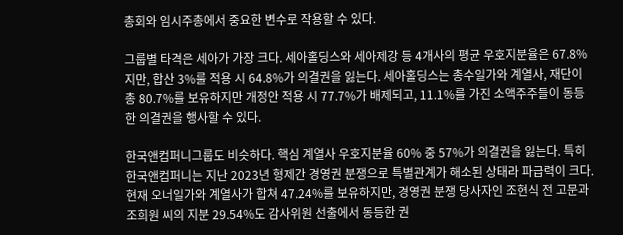총회와 임시주총에서 중요한 변수로 작용할 수 있다.

그룹별 타격은 세아가 가장 크다. 세아홀딩스와 세아제강 등 4개사의 평균 우호지분율은 67.8%지만, 합산 3%룰 적용 시 64.8%가 의결권을 잃는다. 세아홀딩스는 총수일가와 계열사, 재단이 총 80.7%를 보유하지만 개정안 적용 시 77.7%가 배제되고, 11.1%를 가진 소액주주들이 동등한 의결권을 행사할 수 있다.

한국앤컴퍼니그룹도 비슷하다. 핵심 계열사 우호지분율 60% 중 57%가 의결권을 잃는다. 특히 한국앤컴퍼니는 지난 2023년 형제간 경영권 분쟁으로 특별관계가 해소된 상태라 파급력이 크다. 현재 오너일가와 계열사가 합쳐 47.24%를 보유하지만, 경영권 분쟁 당사자인 조현식 전 고문과 조희원 씨의 지분 29.54%도 감사위원 선출에서 동등한 권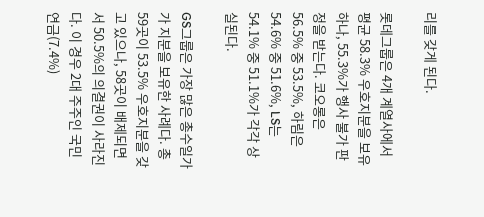리를 갖게 된다.

롯데그룹은 4개 계열사에서 평균 58.3% 우호지분을 보유하나, 55.3%가 행사 불가 판정을 받는다. 코오롱은 56.5% 중 53.5%, 하림은 54.6% 중 51.6%, LS는 54.1% 중 51.1%가 각각 상실된다.

GS그룹은 가장 많은 총수일가가 지분을 보유한 사례다. 총 59곳이 53.5% 우호지분을 갖고 있으나, 58곳이 배제되면서 50.5%의 의결권이 사라진다. 이 경우 2대 주주인 국민연금(7.4%)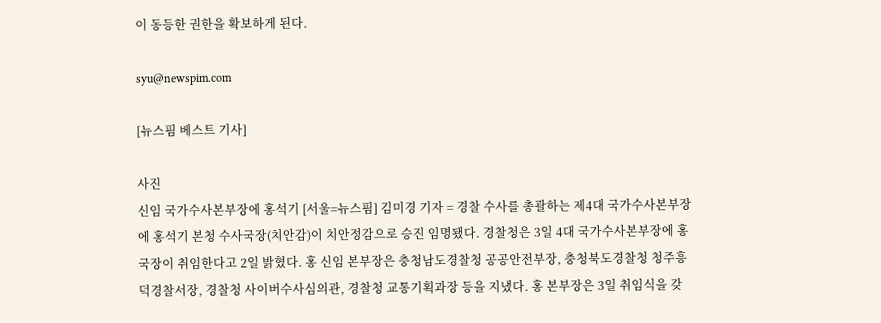이 동등한 권한을 확보하게 된다.

syu@newspim.com

[뉴스핌 베스트 기사]

사진
신임 국가수사본부장에 홍석기 [서울=뉴스핌] 김미경 기자 = 경찰 수사를 총괄하는 제4대 국가수사본부장에 홍석기 본청 수사국장(치안감)이 치안정감으로 승진 임명됐다. 경찰청은 3일 4대 국가수사본부장에 홍 국장이 취임한다고 2일 밝혔다. 홍 신임 본부장은 충청남도경찰청 공공안전부장, 충청북도경찰청 청주흥덕경찰서장, 경찰청 사이버수사심의관, 경찰청 교통기획과장 등을 지냈다. 홍 본부장은 3일 취임식을 갖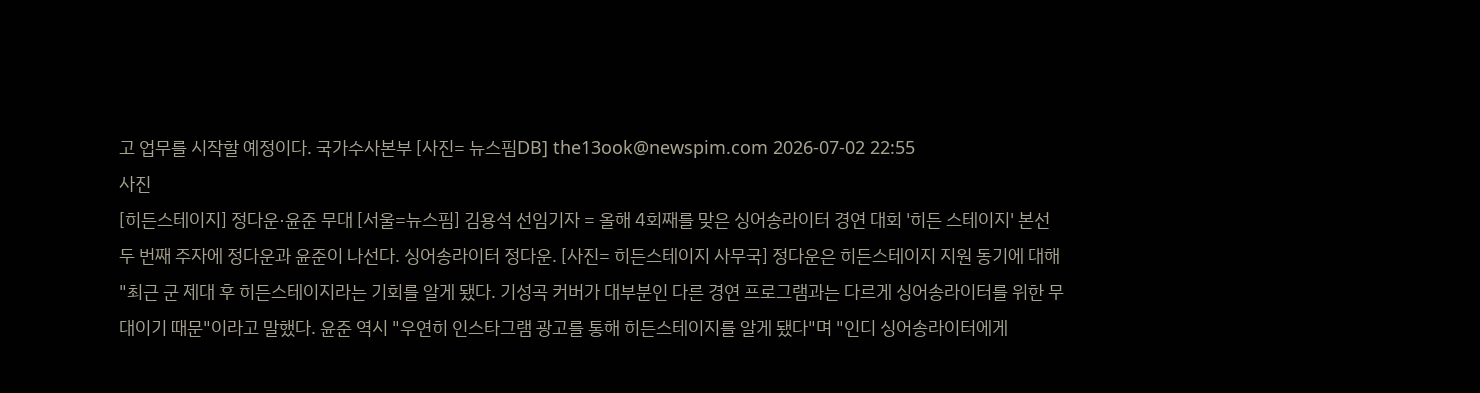고 업무를 시작할 예정이다. 국가수사본부 [사진= 뉴스핌DB] the13ook@newspim.com 2026-07-02 22:55
사진
[히든스테이지] 정다운·윤준 무대 [서울=뉴스핌] 김용석 선임기자 = 올해 4회째를 맞은 싱어송라이터 경연 대회 '히든 스테이지' 본선 두 번째 주자에 정다운과 윤준이 나선다. 싱어송라이터 정다운. [사진= 히든스테이지 사무국] 정다운은 히든스테이지 지원 동기에 대해 "최근 군 제대 후 히든스테이지라는 기회를 알게 됐다. 기성곡 커버가 대부분인 다른 경연 프로그램과는 다르게 싱어송라이터를 위한 무대이기 때문"이라고 말했다. 윤준 역시 "우연히 인스타그램 광고를 통해 히든스테이지를 알게 됐다"며 "인디 싱어송라이터에게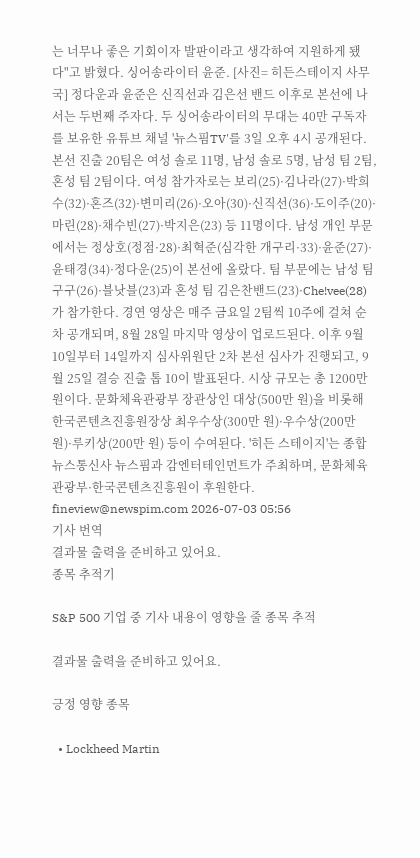는 너무나 좋은 기회이자 발판이라고 생각하여 지원하게 됐다"고 밝혔다. 싱어송라이터 윤준. [사진= 히든스테이지 사무국] 정다운과 윤준은 신직선과 김은선 밴드 이후로 본선에 나서는 두번째 주자다. 두 싱어송라이터의 무대는 40만 구독자를 보유한 유튜브 채널 '뉴스핌TV'를 3일 오후 4시 공개된다. 본선 진출 20팀은 여성 솔로 11명, 남성 솔로 5명, 남성 팀 2팀, 혼성 팀 2팀이다. 여성 참가자로는 보리(25)·김나라(27)·박희수(32)·혼즈(32)·변미리(26)·오아(30)·신직선(36)·도이주(20)·마린(28)·채수빈(27)·박지은(23) 등 11명이다. 남성 개인 부문에서는 정상호(정점·28)·최혁준(심각한 개구리·33)·윤준(27)·윤태경(34)·정다운(25)이 본선에 올랐다. 팀 부문에는 남성 팀 구구(26)·블낫블(23)과 혼성 팀 김은찬밴드(23)·Che!vee(28)가 참가한다. 경연 영상은 매주 금요일 2팀씩 10주에 걸쳐 순차 공개되며, 8월 28일 마지막 영상이 업로드된다. 이후 9월 10일부터 14일까지 심사위원단 2차 본선 심사가 진행되고, 9월 25일 결승 진출 톱 10이 발표된다. 시상 규모는 총 1200만 원이다. 문화체육관광부 장관상인 대상(500만 원)을 비롯해 한국콘텐츠진흥원장상 최우수상(300만 원)·우수상(200만 원)·루키상(200만 원) 등이 수여된다. '히든 스테이지'는 종합뉴스통신사 뉴스핌과 감엔터테인먼트가 주최하며, 문화체육관광부·한국콘텐츠진흥원이 후원한다. fineview@newspim.com 2026-07-03 05:56
기사 번역
결과물 출력을 준비하고 있어요.
종목 추적기

S&P 500 기업 중 기사 내용이 영향을 줄 종목 추적

결과물 출력을 준비하고 있어요.

긍정 영향 종목

  • Lockheed Martin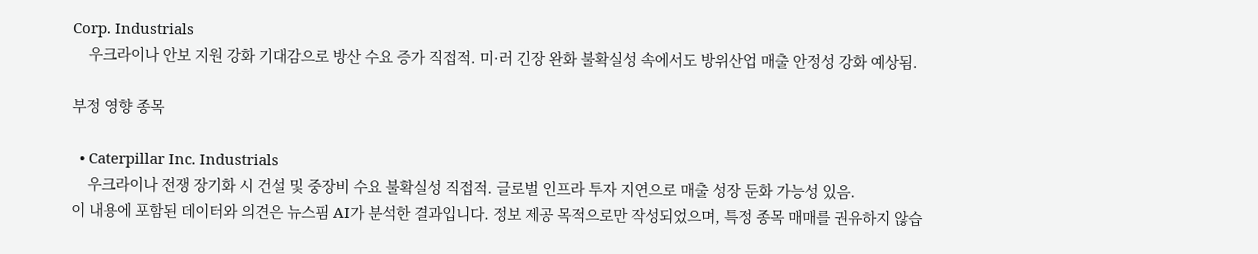Corp. Industrials
    우크라이나 안보 지원 강화 기대감으로 방산 수요 증가 직접적. 미·러 긴장 완화 불확실성 속에서도 방위산업 매출 안정성 강화 예상됨.

부정 영향 종목

  • Caterpillar Inc. Industrials
    우크라이나 전쟁 장기화 시 건설 및 중장비 수요 불확실성 직접적. 글로벌 인프라 투자 지연으로 매출 성장 둔화 가능성 있음.
이 내용에 포함된 데이터와 의견은 뉴스핌 AI가 분석한 결과입니다. 정보 제공 목적으로만 작성되었으며, 특정 종목 매매를 권유하지 않습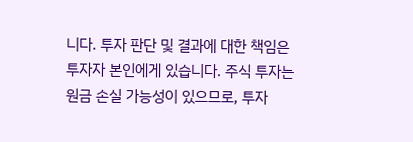니다. 투자 판단 및 결과에 대한 책임은 투자자 본인에게 있습니다. 주식 투자는 원금 손실 가능성이 있으므로, 투자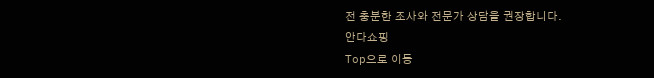전 충분한 조사와 전문가 상담을 권장합니다.
안다쇼핑
Top으로 이동